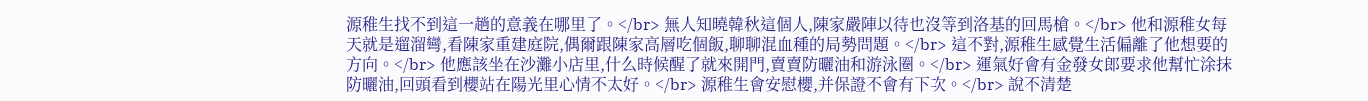源稚生找不到這一趟的意義在哪里了。</br> 無人知曉韓秋這個人,陳家嚴陣以待也沒等到洛基的回馬槍。</br> 他和源稚女每天就是遛溜彎,看陳家重建庭院,偶爾跟陳家高層吃個飯,聊聊混血種的局勢問題。</br> 這不對,源稚生感覺生活偏離了他想要的方向。</br> 他應該坐在沙灘小店里,什么時候醒了就來開門,賣賣防曬油和游泳圈。</br> 運氣好會有金發女郎要求他幫忙涂抹防曬油,回頭看到櫻站在陽光里心情不太好。</br> 源稚生會安慰櫻,并保證不會有下次。</br> 說不清楚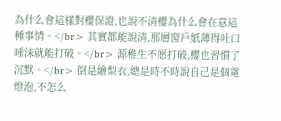為什么會這樣對櫻保證,也說不清櫻為什么會在意這種事情。</br> 其實都能說清,那層窗戶紙薄得吐口唾沫就能打破。</br> 源稚生不愿打破,櫻也習慣了沉默。</br> 倒是繪梨衣,總是時不時說自己是個電燈泡,不怎么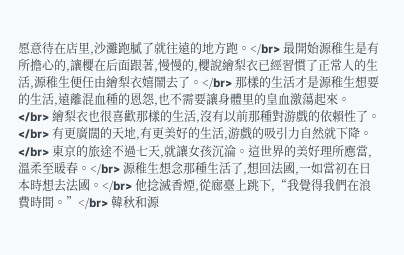愿意待在店里,沙灘跑膩了就往遠的地方跑。</br> 最開始源稚生是有所擔心的,讓櫻在后面跟著,慢慢的,櫻說繪梨衣已經習慣了正常人的生活,源稚生便任由繪梨衣嬉鬧去了。</br> 那樣的生活才是源稚生想要的生活,遠離混血種的恩怨,也不需要讓身體里的皇血激蕩起來。</br> 繪梨衣也很喜歡那樣的生活,沒有以前那種對游戲的依賴性了。</br> 有更廣闊的天地,有更美好的生活,游戲的吸引力自然就下降。</br> 東京的旅途不過七天,就讓女孩沉淪。這世界的美好理所應當,溫柔至暖春。</br> 源稚生想念那種生活了,想回法國,一如當初在日本時想去法國。</br> 他捻滅香煙,從廊臺上跳下,“我覺得我們在浪費時間。”</br> 韓秋和源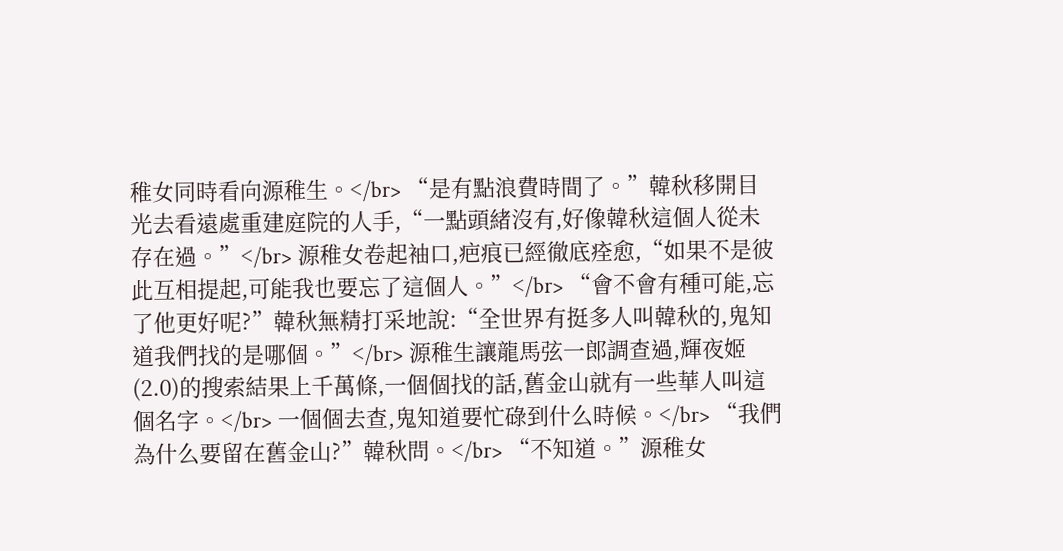稚女同時看向源稚生。</br> “是有點浪費時間了。”韓秋移開目光去看遠處重建庭院的人手,“一點頭緒沒有,好像韓秋這個人從未存在過。”</br> 源稚女卷起袖口,疤痕已經徹底痊愈,“如果不是彼此互相提起,可能我也要忘了這個人。”</br> “會不會有種可能,忘了他更好呢?”韓秋無精打采地說:“全世界有挺多人叫韓秋的,鬼知道我們找的是哪個。”</br> 源稚生讓龍馬弦一郎調查過,輝夜姬(2.0)的搜索結果上千萬條,一個個找的話,舊金山就有一些華人叫這個名字。</br> 一個個去查,鬼知道要忙碌到什么時候。</br> “我們為什么要留在舊金山?”韓秋問。</br> “不知道。”源稚女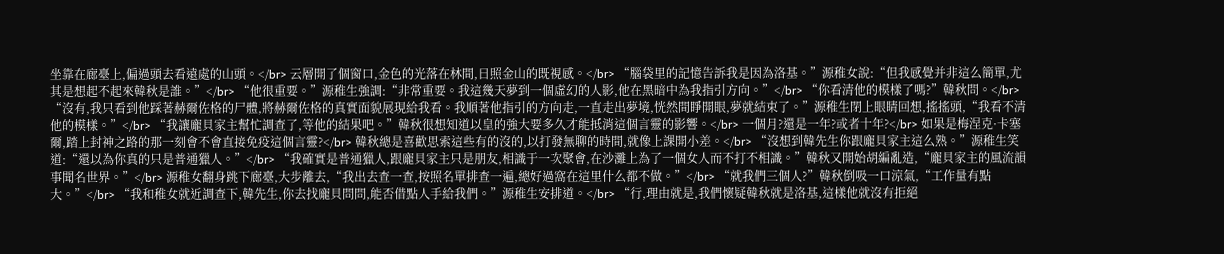坐靠在廊臺上,偏過頭去看遠處的山頭。</br> 云層開了個窗口,金色的光落在林間,日照金山的既視感。</br> “腦袋里的記憶告訴我是因為洛基。”源稚女說:“但我感覺并非這么簡單,尤其是想起不起來韓秋是誰。”</br> “他很重要。”源稚生強調:“非常重要。我這幾天夢到一個虛幻的人影,他在黑暗中為我指引方向。”</br> “你看清他的模樣了嗎?”韓秋問。</br> “沒有,我只看到他踩著赫爾佐格的尸體,將赫爾佐格的真實面貌展現給我看。我順著他指引的方向走,一直走出夢境,恍然間睜開眼,夢就結束了。”源稚生閉上眼睛回想,搖搖頭,“我看不清他的模樣。”</br> “我讓龐貝家主幫忙調查了,等他的結果吧。”韓秋很想知道以皇的強大要多久才能抵消這個言靈的影響。</br> 一個月?還是一年?或者十年?</br> 如果是梅涅克·卡塞爾,踏上封神之路的那一刻會不會直接免疫這個言靈?</br> 韓秋總是喜歡思索這些有的沒的,以打發無聊的時間,就像上課開小差。</br> “沒想到韓先生你跟龐貝家主這么熟。”源稚生笑道:“還以為你真的只是普通獵人。”</br> “我確實是普通獵人,跟龐貝家主只是朋友,相識于一次聚會,在沙灘上為了一個女人而不打不相識。”韓秋又開始胡編亂造,“龐貝家主的風流韻事聞名世界。”</br> 源稚女翻身跳下廊臺,大步離去,“我出去查一查,按照名單排查一遍,總好過窩在這里什么都不做。”</br> “就我們三個人?”韓秋倒吸一口涼氣,“工作量有點大。”</br> “我和稚女就近調查下,韓先生,你去找龐貝問問,能否借點人手給我們。”源稚生安排道。</br> “行,理由就是,我們懷疑韓秋就是洛基,這樣他就沒有拒絕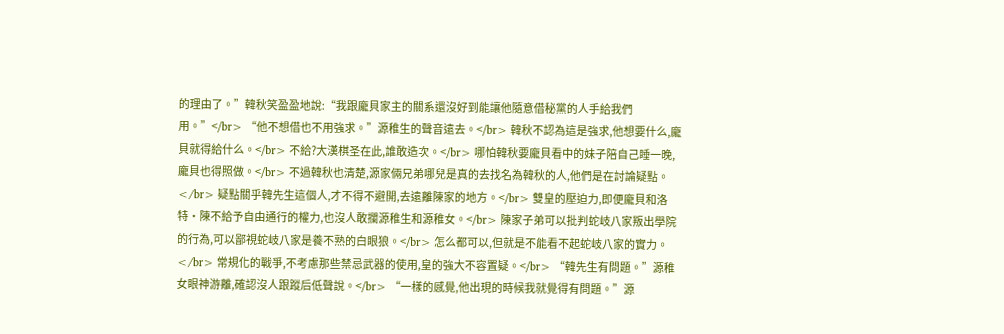的理由了。”韓秋笑盈盈地說:“我跟龐貝家主的關系還沒好到能讓他隨意借秘黨的人手給我們用。”</br> “他不想借也不用強求。”源稚生的聲音遠去。</br> 韓秋不認為這是強求,他想要什么,龐貝就得給什么。</br> 不給?大漢棋圣在此,誰敢造次。</br> 哪怕韓秋要龐貝看中的妹子陪自己睡一晚,龐貝也得照做。</br> 不過韓秋也清楚,源家倆兄弟哪兒是真的去找名為韓秋的人,他們是在討論疑點。</br> 疑點關乎韓先生這個人,才不得不避開,去遠離陳家的地方。</br> 雙皇的壓迫力,即便龐貝和洛特·陳不給予自由通行的權力,也沒人敢攔源稚生和源稚女。</br> 陳家子弟可以批判蛇岐八家叛出學院的行為,可以鄙視蛇岐八家是養不熟的白眼狼。</br> 怎么都可以,但就是不能看不起蛇岐八家的實力。</br> 常規化的戰爭,不考慮那些禁忌武器的使用,皇的強大不容置疑。</br> “韓先生有問題。”源稚女眼神游離,確認沒人跟蹤后低聲說。</br> “一樣的感覺,他出現的時候我就覺得有問題。”源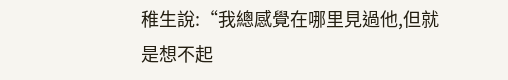稚生說:“我總感覺在哪里見過他,但就是想不起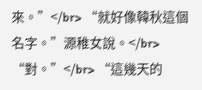來。”</br> “就好像韓秋這個名字。”源稚女說。</br> “對。”</br> “這幾天的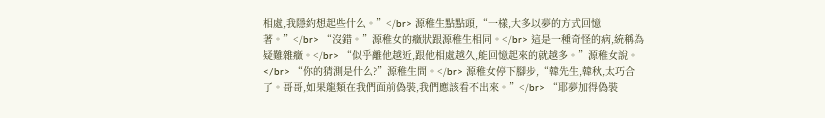相處,我隱約想起些什么。”</br> 源稚生點點頭,“一樣,大多以夢的方式回憶著。”</br> “沒錯。”源稚女的癥狀跟源稚生相同。</br> 這是一種奇怪的病,統稱為疑難雜癥。</br> “似乎離他越近,跟他相處越久,能回憶起來的就越多。”源稚女說。</br> “你的猜測是什么?”源稚生問。</br> 源稚女停下腳步,“韓先生,韓秋,太巧合了。哥哥,如果龍類在我們面前偽裝,我們應該看不出來。”</br> “耶夢加得偽裝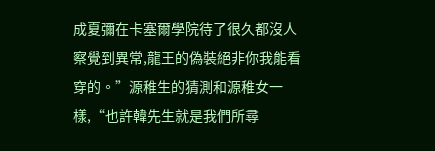成夏彌在卡塞爾學院待了很久都沒人察覺到異常,龍王的偽裝絕非你我能看穿的。”源稚生的猜測和源稚女一樣,“也許韓先生就是我們所尋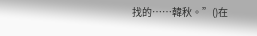找的……韓秋。”()在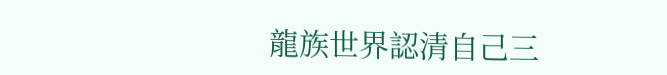龍族世界認清自己三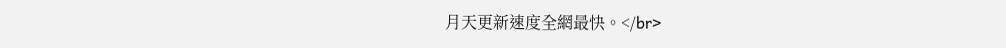月天更新速度全網最快。</br>